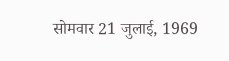सोमवार 21 जुलाई, 1969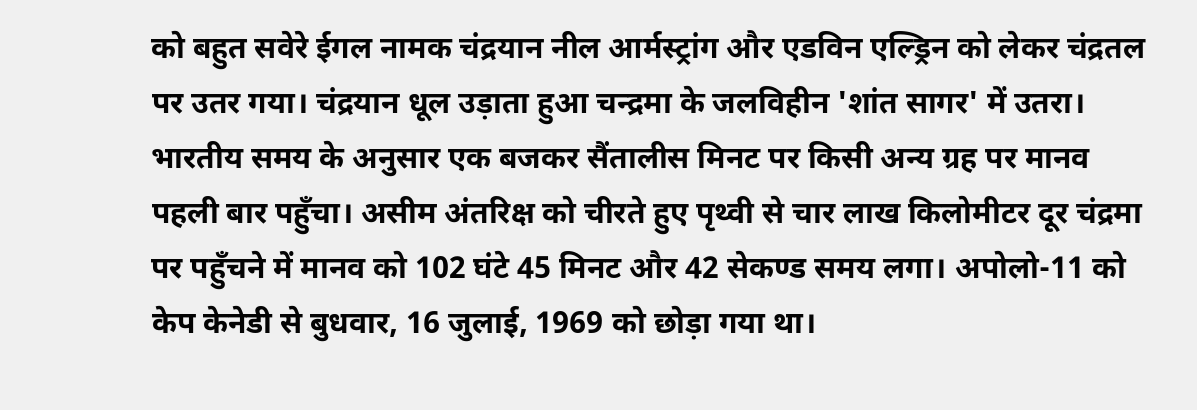को बहुत सवेरे ईगल नामक चंद्रयान नील आर्मस्ट्रांग और एडविन एल्ड्रिन को लेकर चंद्रतल पर उतर गया। चंद्रयान धूल उड़ाता हुआ चन्द्रमा के जलविहीन 'शांत सागर' में उतरा। भारतीय समय के अनुसार एक बजकर सैंतालीस मिनट पर किसी अन्य ग्रह पर मानव पहली बार पहुँचा। असीम अंतरिक्ष को चीरते हुए पृथ्वी से चार लाख किलोमीटर दूर चंद्रमा पर पहुँचने में मानव को 102 घंटे 45 मिनट और 42 सेकण्ड समय लगा। अपोलो-11 को केप केनेडी से बुधवार, 16 जुलाई, 1969 को छोड़ा गया था।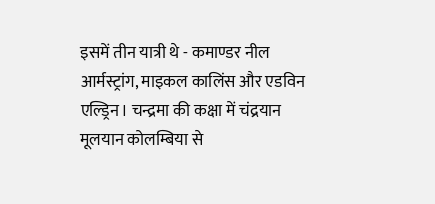इसमें तीन यात्री थे - कमाण्डर नील आर्मस्ट्रांग, माइकल कालिंस और एडविन एल्ड्रिन। चन्द्रमा की कक्षा में चंद्रयान मूलयान कोलम्बिया से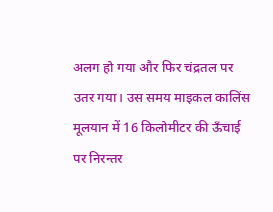अलग हो गया और फिर चंद्रतल पर उतर गया। उस समय माइकल कालिंस मूलयान में 16 किलोमीटर की ऊँचाई पर निरन्तर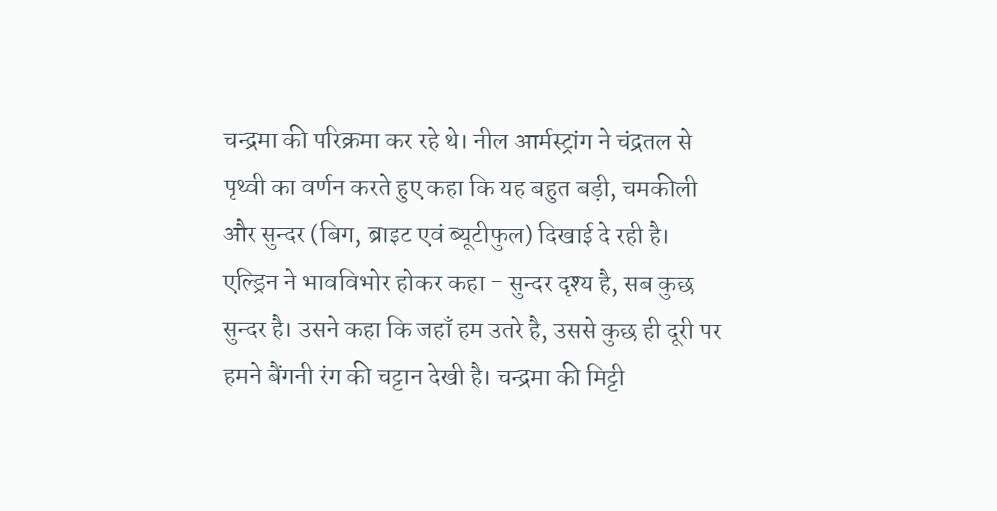चन्द्रमा की परिक्रमा कर रहे थे। नील आर्मस्ट्रांग ने चंद्रतल से पृथ्वी का वर्णन करते हुए कहा कि यह बहुत बड़ी, चमकीली और सुन्दर (बिग, ब्राइट एवं ब्यूटीफुल) दिखाई दे रही है। एल्ड्रिन ने भावविभोर होकर कहा - सुन्दर दृश्य है, सब कुछ सुन्दर है। उसने कहा कि जहाँ हम उतरे है, उससे कुछ ही दूरी पर हमने बैंगनी रंग की चट्टान देखी है। चन्द्रमा की मिट्टी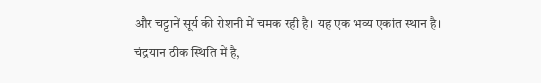और चट्टानें सूर्य की रोशनी में चमक रही है। यह एक भव्य एकांत स्थान है। चंद्रयान ठीक स्थिति में है,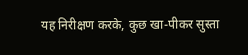यह निरीक्षण करके, कुछ खा-पीकर सुस्ता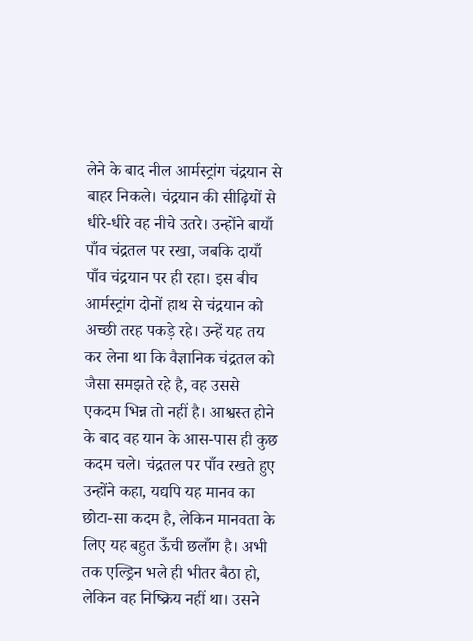लेने के बाद नील आर्मस्ट्रांग चंद्रयान से बाहर निकले। चंद्रयान की सीढ़ियों से धीरे-धीरे वह नीचे उतरे। उन्होंने बायाँ पाँव चंद्रतल पर रखा, जबकि दायाँ पाँव चंद्रयान पर ही रहा। इस बीच आर्मस्ट्रांग दोनों हाथ से चंद्रयान को अच्छी तरह पकड़े रहे। उन्हें यह तय कर लेना था कि वैज्ञानिक चंद्रतल को जैसा समझते रहे है, वह उससे एकदम भिन्न तो नहीं है। आश्वस्त होने के बाद वह यान के आस-पास ही कुछ कदम चले। चंद्रतल पर पाँव रखते हुए उन्होंने कहा, यद्यपि यह मानव का छोटा-सा कदम है, लेकिन मानवता के लिए यह बहुत ऊँची छलाँग है। अभी तक एल्ड्रिन भले ही भीतर बैठा हो, लेकिन वह निष्क्रिय नहीं था। उसने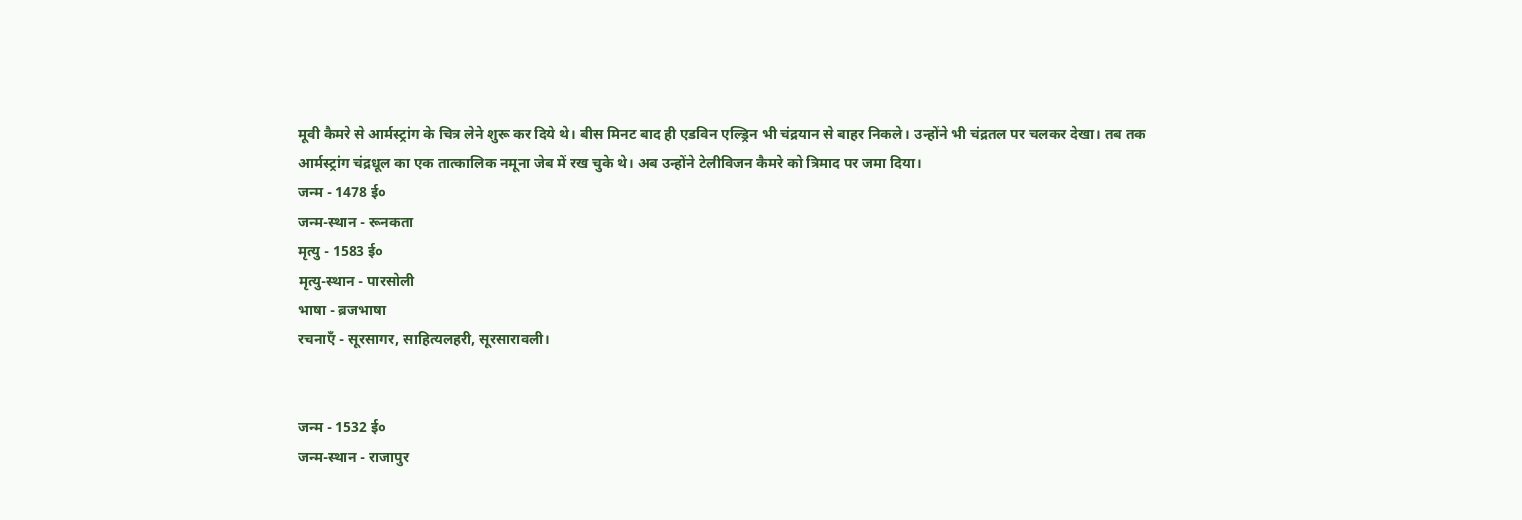मूवी कैमरे से आर्मस्ट्रांग के चित्र लेने शुरू कर दिये थे। बीस मिनट बाद ही एडविन एल्ड्रिन भी चंद्रयान से बाहर निकले। उन्होंने भी चंद्रतल पर चलकर देखा। तब तक आर्मस्ट्रांग चंद्रधूल का एक तात्कालिक नमूना जेब में रख चुके थे। अब उन्होंने टेलीविजन कैमरे को त्रिमाद पर जमा दिया।
जन्म - 1478 ई०
जन्म-स्थान - रूनकता
मृत्यु - 1583 ई०
मृत्यु-स्थान - पारसोली
भाषा - ब्रजभाषा
रचनाएँ - सूरसागर, साहित्यलहरी, सूरसारावली।


जन्म - 1532 ई०
जन्म-स्थान - राजापुर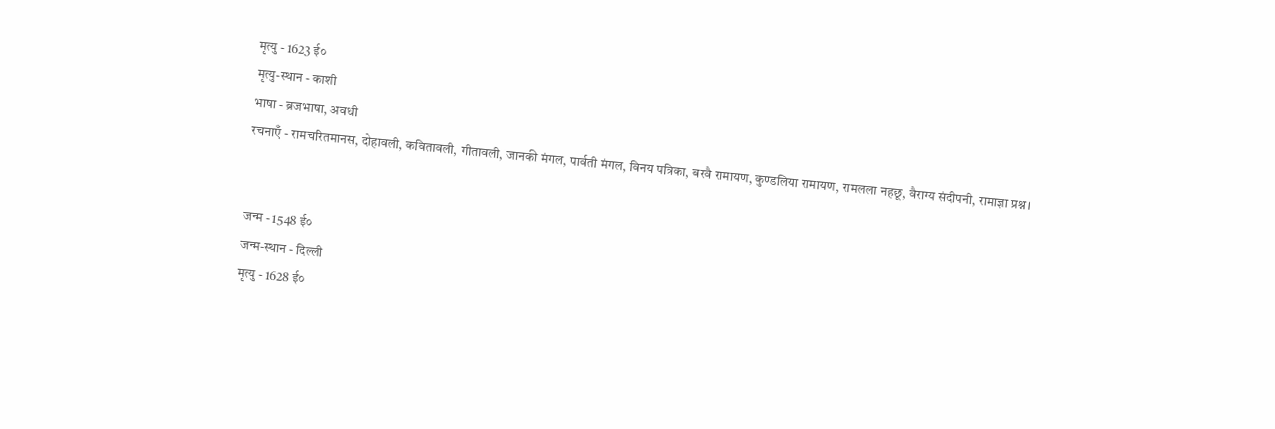मृत्यु - 1623 ई०
मृत्यु-स्थान - काशी
भाषा - ब्रजभाषा, अवधी
रचनाएँ - रामचरितमानस, दोहावली, कवितावली, गीतावली, जानकी मंगल, पार्वती मंगल, विनय पत्रिका, बरवै रामायण, कुण्डलिया रामायण, रामलला नहछू, वैराग्य संदीपनी, रामाज्ञा प्रश्न।


जन्म - 1548 ई०
जन्म-स्थान - दिल्ली
मृत्यु - 1628 ई०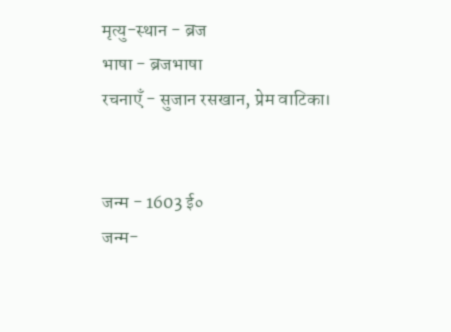मृत्यु-स्थान - ब्रज
भाषा - ब्रजभाषा
रचनाएँ - सुजान रसखान, प्रेम वाटिका।


जन्म - 1603 ई०
जन्म-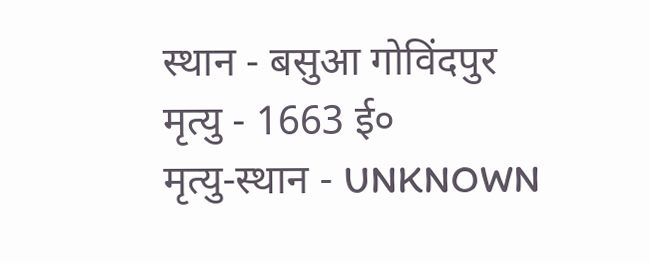स्थान - बसुआ गोविंदपुर
मृत्यु - 1663 ई०
मृत्यु-स्थान - UNKNOWN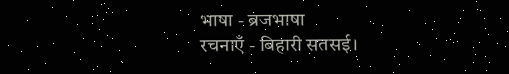भाषा - ब्रजभाषा
रचनाएँ - बिहारी सतसई।